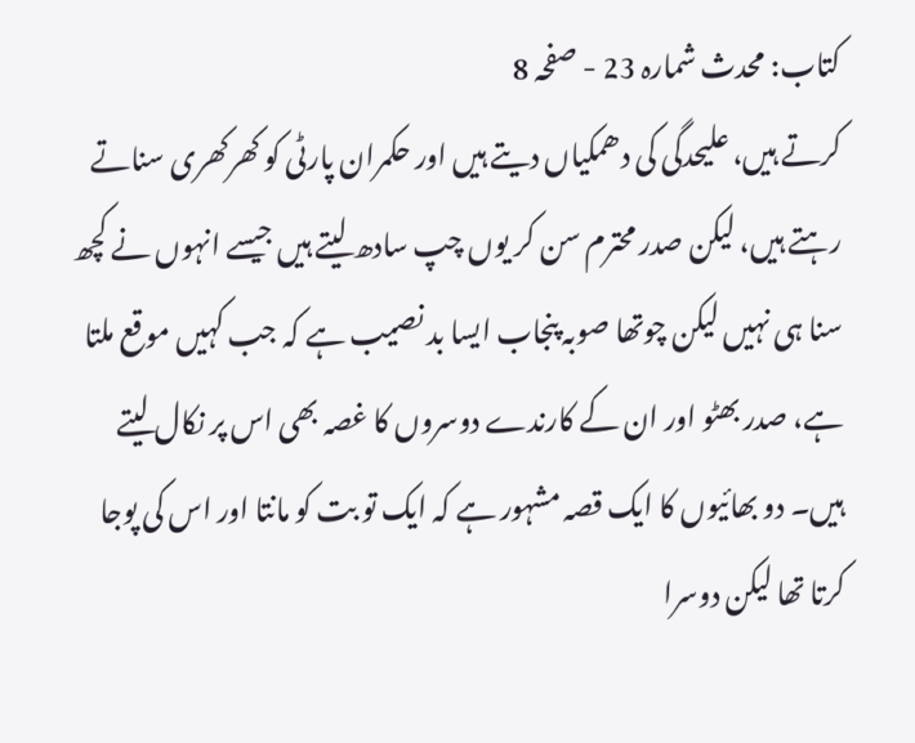کتاب: محدث شمارہ 23 - صفحہ 8
کرتے ہیں، علیحدگی کی دھمکیاں دیتے ہیں اور حکمران پارٹی کو کھرکھری سناتے رہتے ہیں، لیکن صدر محترم سن کر یوں چپ سادھ لیتے ہیں جیسے انہوں نے کچھ سنا ہی نہیں لیکن چوتھا صوبہ پنجاب ایسا بد نصیب ہے کہ جب کہیں موقع ملتا ہے، صدر بھٹو اور ان کے کارندے دوسروں کا غصہ بھی اس پر نکال لیتے ہیں۔ دو بھائیوں کا ایک قصہ مشہور ہے کہ ایک تو بت کو مانتا اور اس کی پوجا کرتا تھا لیکن دوسرا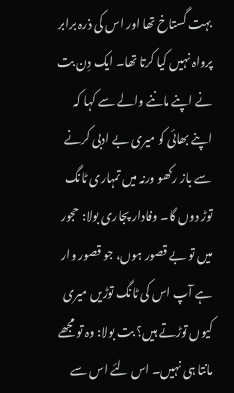بہت گستاخ تھا اور اس کی ذرہ برابر پرواہ نہیں کیا کرتا تھا۔ ایک دِن بت نے اپنے ماننے والے سے کہا کہ اپنے بھائی کو میری بے ادبی کرنے سے باز رکھو ورنہ میں تمہاری ٹانگ توڑ دوں گا۔ وفادار پجاری بولا: حجور میں تو بے قصور ہوں، جو قصور وار ہے آپ اس کی ٹانگ توڑیں میری کیوں توڑتے ہیں؟ بت بولا: وہ تو مجھے مانتا ہی نہیں۔ اس لئے اس سے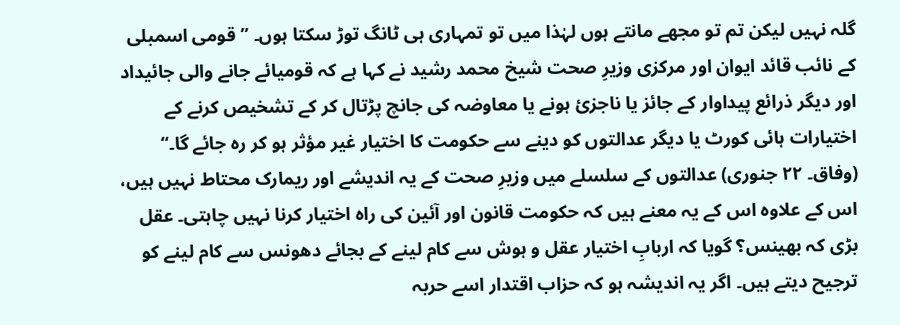گلہ نہیں لیکن تم تو مجھے مانتے ہوں لہٰذا میں تو تمہاری ہی ٹانگ توڑ سکتا ہوں۔ ’’قومی اسمبلی کے نائب قائد ایوان اور مرکزی وزیرِ صحت شیخ محمد رشید نے کہا ہے کہ قومیائے جانے والی جائیداد اور دیگر ذرائع پیداوار کے جائز یا ناجزئ ہونے یا معاوضہ کی جانچ پڑتال کر کے تشخیص کرنے کے اختیارات ہائی کورٹ یا دیگر عدالتوں کو دینے سے حکومت کا اختیار غیر مؤثر ہو کر رہ جائے گا۔‘‘ (وفاق۔ ۲۲ جنوری) عدالتوں کے سلسلے میں وزیرِ صحت کے یہ اندیشے اور ریمارک محتاط نہیں ہیں، اس کے علاوہ اس کے یہ معنے ہیں کہ حکومت قانون اور آئین کی راہ اختیار کرنا نہیں چاہتی۔ عقل بڑی کہ بھینس؟ گویا کہ اربابِ اختیار عقل و ہوش سے کام لینے کے بجائے دھونس سے کام لینے کو ترجیح دیتے ہیں۔ اگر یہ اندیشہ ہو کہ حزاب اقتدار اسے حربہ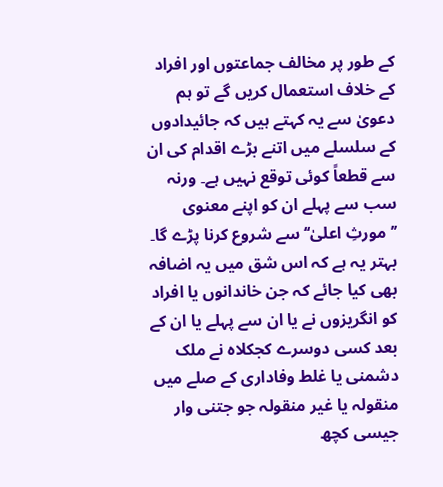کے طور پر مخالف جماعتوں اور افراد کے خلاف استعمال کریں گے تو ہم دعویٰ سے یہ کہتے ہیں کہ جائیدادوں کے سلسلے میں اتنے بڑے اقدام کی ان سے قطعاً کوئی توقع نہیں ہے۔ ورنہ سب سے پہلے ان کو اپنے معنوی ’’مورثِ اعلیٰ‘‘ سے شروع کرنا پڑے گا۔ بہتر یہ ہے کہ اس شق میں یہ اضافہ بھی کیا جائے کہ جن خاندانوں یا افراد کو انگریزوں نے یا ان سے پہلے یا ان کے بعد کسی دوسرے کجکلاہ نے ملک دشمنی یا غلط وفاداری کے صلے میں منقولہ یا غیر منقولہ جو جتنی وار جیسی کچھ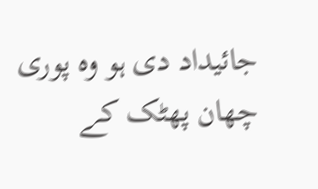جائیداد دی ہو وہ پوری چھان پھٹک کے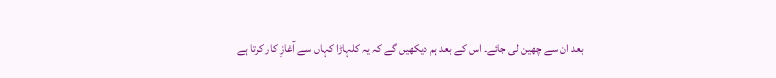بعد ان سے چھین لی جائے۔ اس کے بعد ہم دیکھیں گے کہ یہ کلہاڑا کہاں سے آغازِ کار کرتا ہے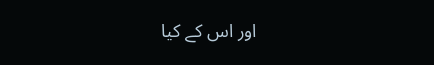اور اس کے کیا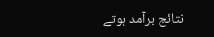نتائج برآمد ہوتے